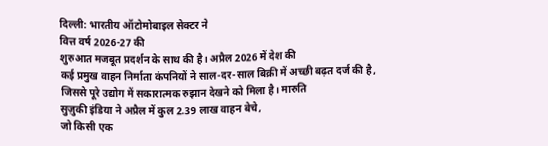दिल्ली: भारतीय ऑटोमोबाइल सेक्टर ने
वित्त वर्ष 2026-27 की
शुरुआत मजबूत प्रदर्शन के साथ की है। अप्रैल 2026 में देश की
कई प्रमुख वाहन निर्माता कंपनियों ने साल-दर-साल बिक्री में अच्छी बढ़त दर्ज की है,
जिससे पूरे उद्योग में सकारात्मक रुझान देखने को मिला है। मारुति
सुज़ुकी इंडिया ने अप्रैल में कुल 2.39 लाख वाहन बेचे,
जो किसी एक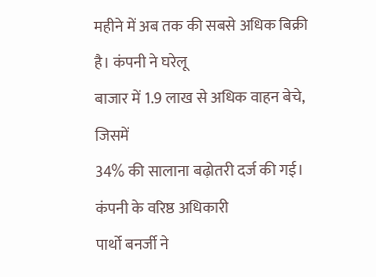महीने में अब तक की सबसे अधिक बिक्री है। कंपनी ने घरेलू
बाजार में 1.9 लाख से अधिक वाहन बेचे, जिसमें
34% की सालाना बढ़ोतरी दर्ज की गई। कंपनी के वरिष्ठ अधिकारी
पार्थो बनर्जी ने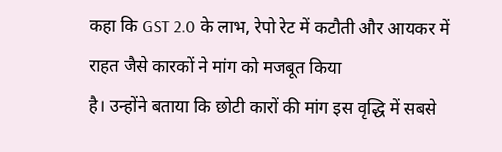कहा कि GST 2.0 के लाभ, रेपो रेट में कटौती और आयकर में राहत जैसे कारकों ने मांग को मजबूत किया
है। उन्होंने बताया कि छोटी कारों की मांग इस वृद्धि में सबसे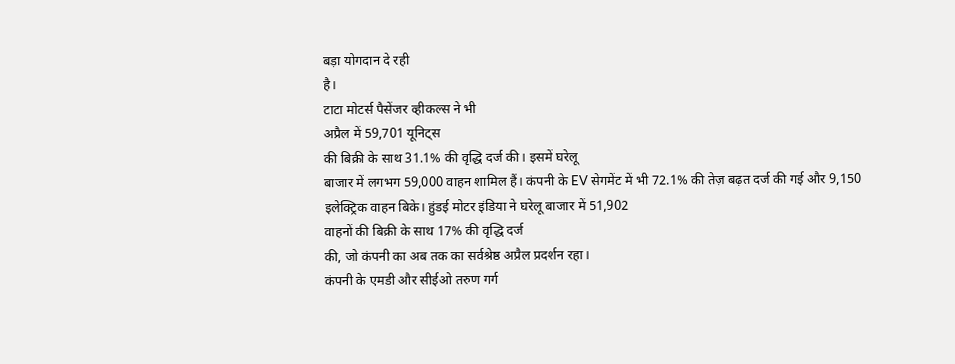बड़ा योगदान दे रही
है।
टाटा मोटर्स पैसेंजर व्हीकल्स ने भी
अप्रैल में 59,701 यूनिट्स
की बिक्री के साथ 31.1% की वृद्धि दर्ज की। इसमें घरेलू
बाजार में लगभग 59,000 वाहन शामिल हैं। कंपनी के EV सेगमेंट में भी 72.1% की तेज़ बढ़त दर्ज की गई और 9,150
इलेक्ट्रिक वाहन बिके। हुंडई मोटर इंडिया ने घरेलू बाजार में 51,902
वाहनों की बिक्री के साथ 17% की वृद्धि दर्ज
की, जो कंपनी का अब तक का सर्वश्रेष्ठ अप्रैल प्रदर्शन रहा।
कंपनी के एमडी और सीईओ तरुण गर्ग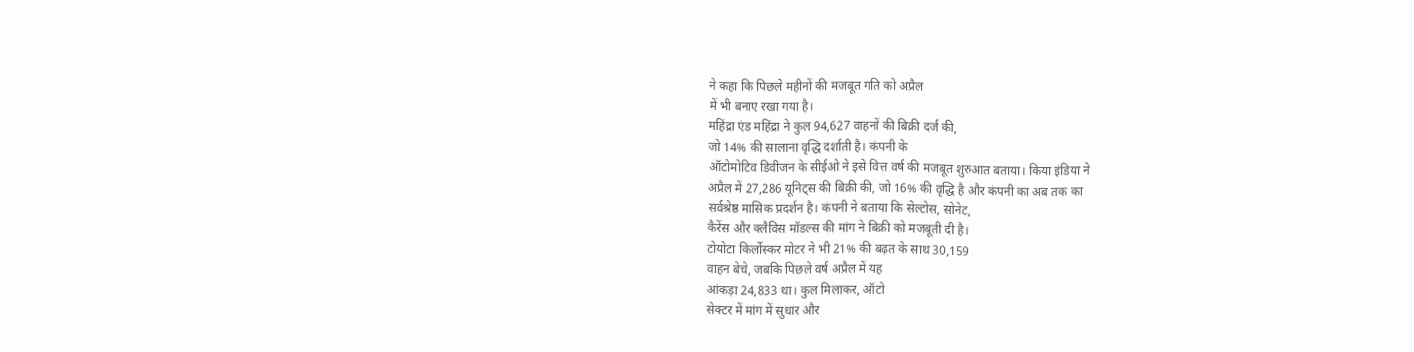ने कहा कि पिछले महीनों की मजबूत गति को अप्रैल
में भी बनाए रखा गया है।
महिंद्रा एंड महिंद्रा ने कुल 94,627 वाहनों की बिक्री दर्ज की,
जो 14% की सालाना वृद्धि दर्शाती है। कंपनी के
ऑटोमोटिव डिवीजन के सीईओ ने इसे वित्त वर्ष की मजबूत शुरुआत बताया। किया इंडिया ने
अप्रैल में 27,286 यूनिट्स की बिक्री की, जो 16% की वृद्धि है और कंपनी का अब तक का
सर्वश्रेष्ठ मासिक प्रदर्शन है। कंपनी ने बताया कि सेल्टोस, सोनेट,
कैरेंस और क्लैविस मॉडल्स की मांग ने बिक्री को मजबूती दी है।
टोयोटा किर्लोस्कर मोटर ने भी 21% की बढ़त के साथ 30,159
वाहन बेचे, जबकि पिछले वर्ष अप्रैल में यह
आंकड़ा 24,833 था। कुल मिलाकर, ऑटो
सेक्टर में मांग में सुधार और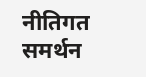नीतिगत समर्थन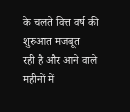के चलते वित्त वर्ष की शुरुआत मजबूत
रही है और आने वाले महीनों में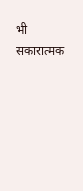भी सकारात्मक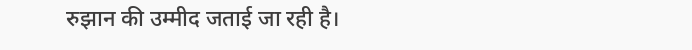रुझान की उम्मीद जताई जा रही है।